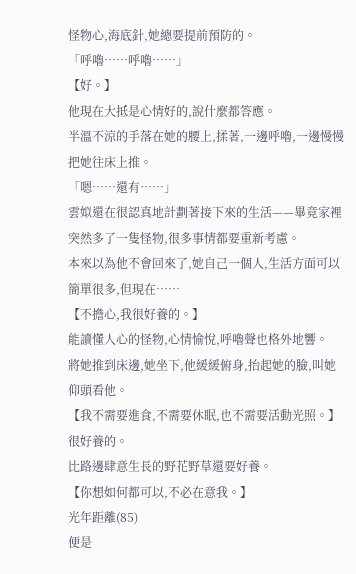怪物心,海底針,她總要提前預防的。
「呼嚕……呼嚕……」
【好。】
他現在大抵是心情好的,說什麼都答應。
半溫不涼的手落在她的腰上,揉著,一邊呼嚕,一邊慢慢把她往床上推。
「嗯……還有……」
雲姒還在很認真地計劃著接下來的生活——畢竟家裡突然多了一隻怪物,很多事情都要重新考慮。
本來以為他不會回來了,她自己一個人,生活方面可以簡單很多,但現在……
【不擔心,我很好養的。】
能讀懂人心的怪物,心情愉悅,呼嚕聲也格外地響。
將她推到床邊,她坐下,他緩緩俯身,抬起她的臉,叫她仰頭看他。
【我不需要進食,不需要休眠,也不需要活動光照。】
很好養的。
比路邊肆意生長的野花野草還要好養。
【你想如何都可以,不必在意我。】
光年距離(85)
便是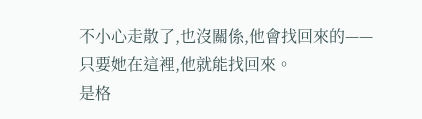不小心走散了,也沒關係,他會找回來的——
只要她在這裡,他就能找回來。
是格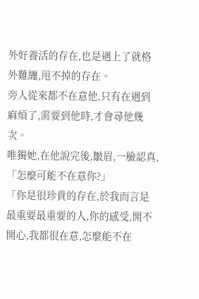外好養活的存在,也是遇上了就格外難纏,甩不掉的存在。
旁人從來都不在意他,只有在遇到麻煩了,需要到他時,才會尋他幾次。
唯獨她,在他說完後,皺眉,一臉認真,「怎麼可能不在意你?」
「你是很珍貴的存在,於我而言是最重要最重要的人,你的感受,開不開心,我都很在意,怎麼能不在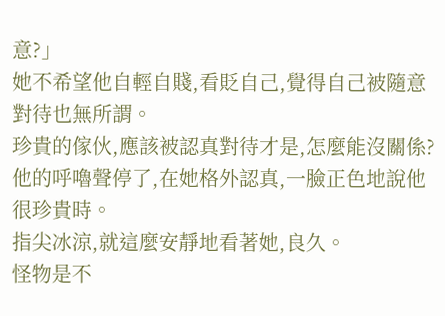意?」
她不希望他自輕自賤,看貶自己,覺得自己被隨意對待也無所謂。
珍貴的傢伙,應該被認真對待才是,怎麼能沒關係?
他的呼嚕聲停了,在她格外認真,一臉正色地說他很珍貴時。
指尖冰涼,就這麼安靜地看著她,良久。
怪物是不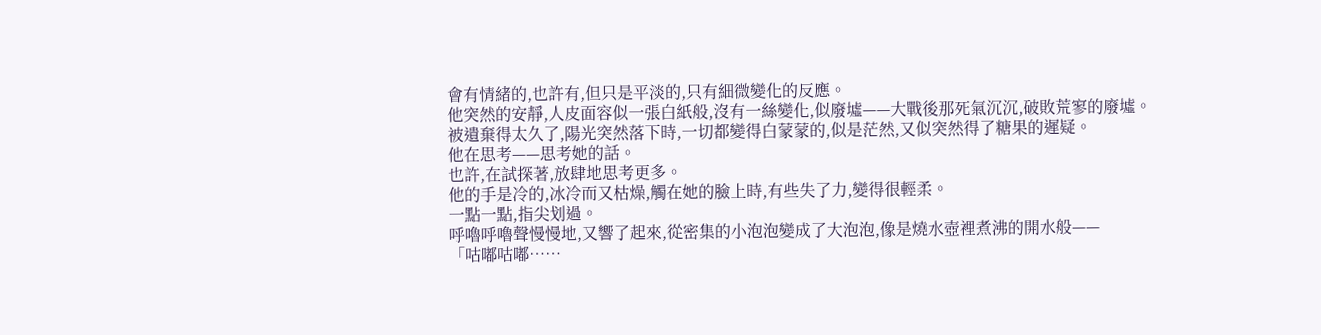會有情緒的,也許有,但只是平淡的,只有細微變化的反應。
他突然的安靜,人皮面容似一張白紙般,沒有一絲變化,似廢墟——大戰後那死氣沉沉,破敗荒寥的廢墟。
被遺棄得太久了,陽光突然落下時,一切都變得白蒙蒙的,似是茫然,又似突然得了糖果的遲疑。
他在思考——思考她的話。
也許,在試探著,放肆地思考更多。
他的手是冷的,冰冷而又枯燥,觸在她的臉上時,有些失了力,變得很輕柔。
一點一點,指尖划過。
呼嚕呼嚕聲慢慢地,又響了起來,從密集的小泡泡變成了大泡泡,像是燒水壺裡煮沸的開水般——
「咕嘟咕嘟……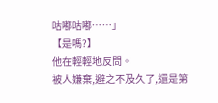咕嘟咕嘟……」
【是嗎?】
他在輕輕地反問。
被人嫌棄,避之不及久了,還是第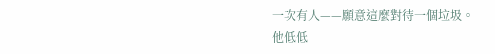一次有人——願意這麼對待一個垃圾。
他低低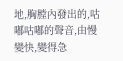地,胸膛內發出的,咕嘟咕嘟的聲音,由慢變快,變得急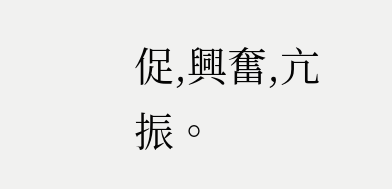促,興奮,亢振。